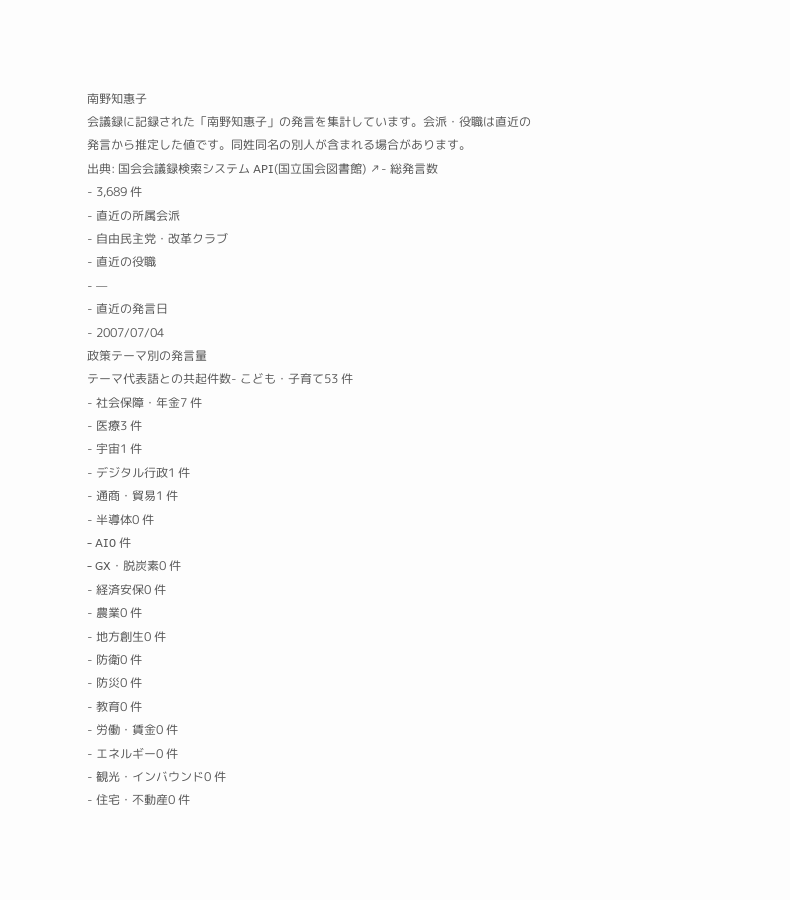南野知惠子
会議録に記録された「南野知惠子」の発言を集計しています。会派・役職は直近の発言から推定した値です。同姓同名の別人が含まれる場合があります。
出典: 国会会議録検索システム API(国立国会図書館) ↗- 総発言数
- 3,689 件
- 直近の所属会派
- 自由民主党・改革クラブ
- 直近の役職
- —
- 直近の発言日
- 2007/07/04
政策テーマ別の発言量
テーマ代表語との共起件数- こども・子育て53 件
- 社会保障・年金7 件
- 医療3 件
- 宇宙1 件
- デジタル行政1 件
- 通商・貿易1 件
- 半導体0 件
- AI0 件
- GX・脱炭素0 件
- 経済安保0 件
- 農業0 件
- 地方創生0 件
- 防衛0 件
- 防災0 件
- 教育0 件
- 労働・賃金0 件
- エネルギー0 件
- 観光・インバウンド0 件
- 住宅・不動産0 件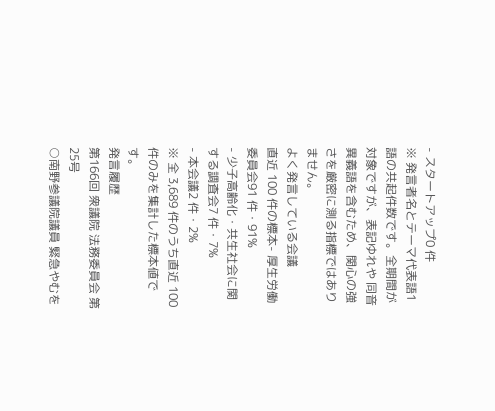- スタートアップ0 件
※ 発言者名とテーマ代表語1語の共起件数です。全期間が対象ですが、表記ゆれや 同音異義語を含むため、関心の強さを厳密に測る指標ではありません。
よく発言している会議
直近 100 件の標本- 厚生労働委員会91 件・91%
- 少子高齢化・共生社会に関する調査会7 件・7%
- 本会議2 件・2%
※ 全 3,689 件のうち直近 100 件のみを集計した標本値です。
発言履歴
第166回 衆議院 法務委員会 第25号
○南野参議院議員 緊急やむを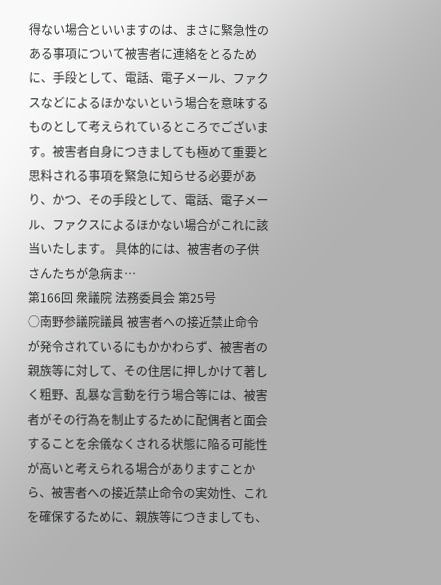得ない場合といいますのは、まさに緊急性のある事項について被害者に連絡をとるために、手段として、電話、電子メール、ファクスなどによるほかないという場合を意味するものとして考えられているところでございます。被害者自身につきましても極めて重要と思料される事項を緊急に知らせる必要があり、かつ、その手段として、電話、電子メール、ファクスによるほかない場合がこれに該当いたします。 具体的には、被害者の子供さんたちが急病ま…
第166回 衆議院 法務委員会 第25号
○南野参議院議員 被害者への接近禁止命令が発令されているにもかかわらず、被害者の親族等に対して、その住居に押しかけて著しく粗野、乱暴な言動を行う場合等には、被害者がその行為を制止するために配偶者と面会することを余儀なくされる状態に陥る可能性が高いと考えられる場合がありますことから、被害者への接近禁止命令の実効性、これを確保するために、親族等につきましても、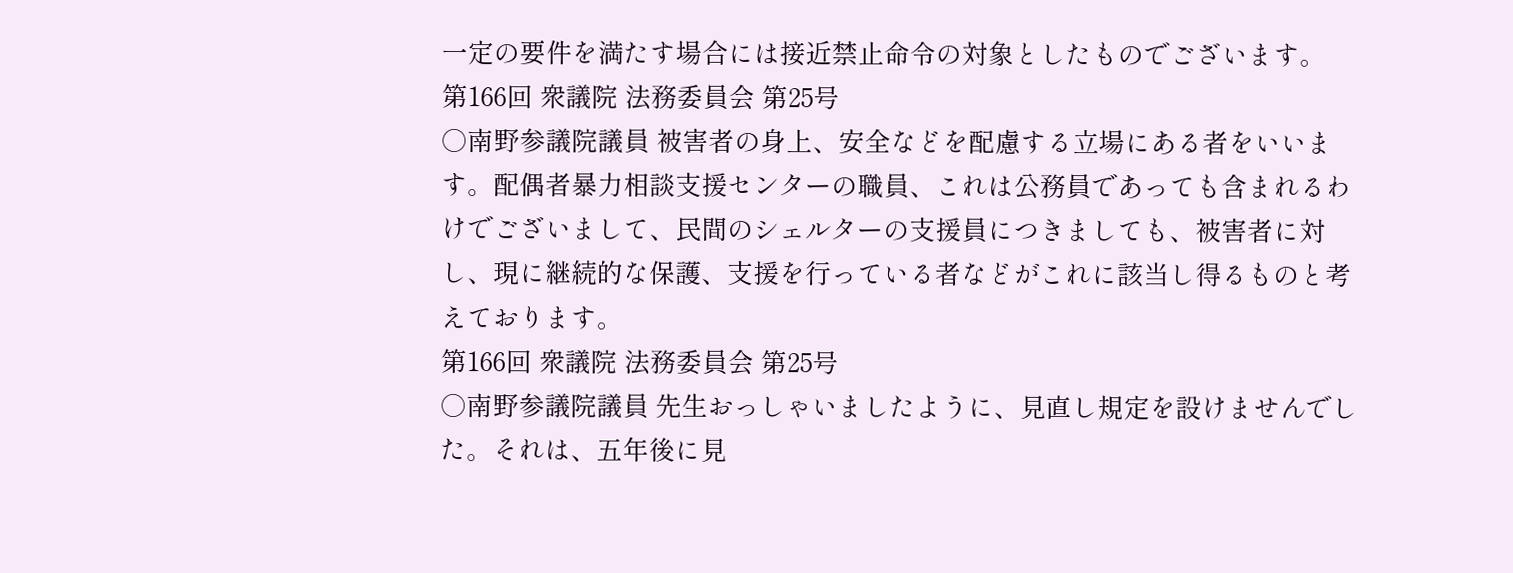一定の要件を満たす場合には接近禁止命令の対象としたものでございます。
第166回 衆議院 法務委員会 第25号
○南野参議院議員 被害者の身上、安全などを配慮する立場にある者をいいます。配偶者暴力相談支援センターの職員、これは公務員であっても含まれるわけでございまして、民間のシェルターの支援員につきましても、被害者に対し、現に継続的な保護、支援を行っている者などがこれに該当し得るものと考えております。
第166回 衆議院 法務委員会 第25号
○南野参議院議員 先生おっしゃいましたように、見直し規定を設けませんでした。それは、五年後に見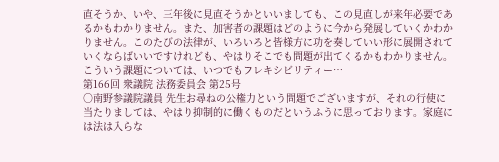直そうか、いや、三年後に見直そうかといいましても、この見直しが来年必要であるかもわかりません。また、加害者の課題はどのように今から発展していくかわかりません。このたびの法律が、いろいろと皆様方に功を奏していい形に展開されていくならばいいですけれども、やはりそこでも問題が出てくるかもわかりません。こういう課題については、いつでもフレキシビリティー…
第166回 衆議院 法務委員会 第25号
○南野参議院議員 先生お尋ねの公権力という問題でございますが、それの行使に当たりましては、やはり抑制的に働くものだというふうに思っております。家庭には法は入らな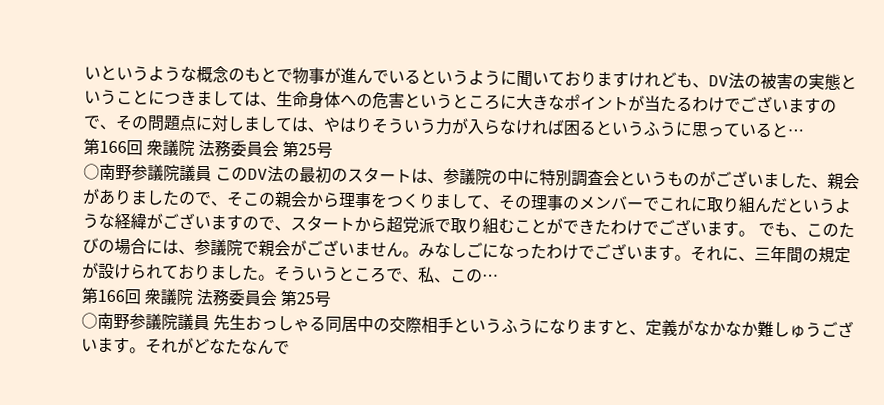いというような概念のもとで物事が進んでいるというように聞いておりますけれども、DV法の被害の実態ということにつきましては、生命身体への危害というところに大きなポイントが当たるわけでございますので、その問題点に対しましては、やはりそういう力が入らなければ困るというふうに思っていると…
第166回 衆議院 法務委員会 第25号
○南野参議院議員 このDV法の最初のスタートは、参議院の中に特別調査会というものがございました、親会がありましたので、そこの親会から理事をつくりまして、その理事のメンバーでこれに取り組んだというような経緯がございますので、スタートから超党派で取り組むことができたわけでございます。 でも、このたびの場合には、参議院で親会がございません。みなしごになったわけでございます。それに、三年間の規定が設けられておりました。そういうところで、私、この…
第166回 衆議院 法務委員会 第25号
○南野参議院議員 先生おっしゃる同居中の交際相手というふうになりますと、定義がなかなか難しゅうございます。それがどなたなんで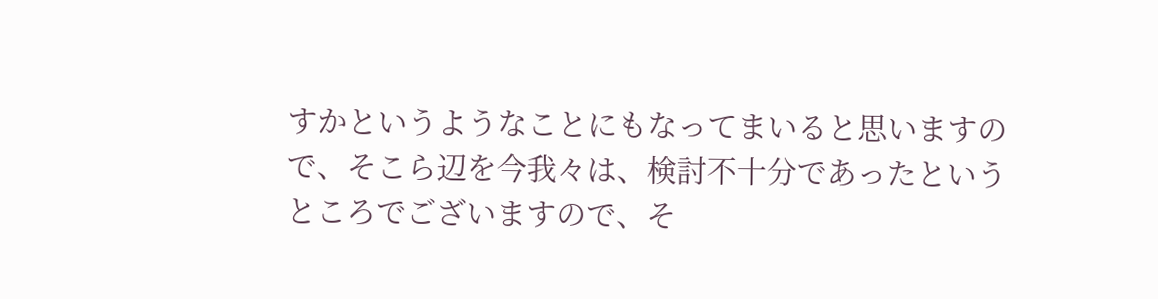すかというようなことにもなってまいると思いますので、そこら辺を今我々は、検討不十分であったというところでございますので、そ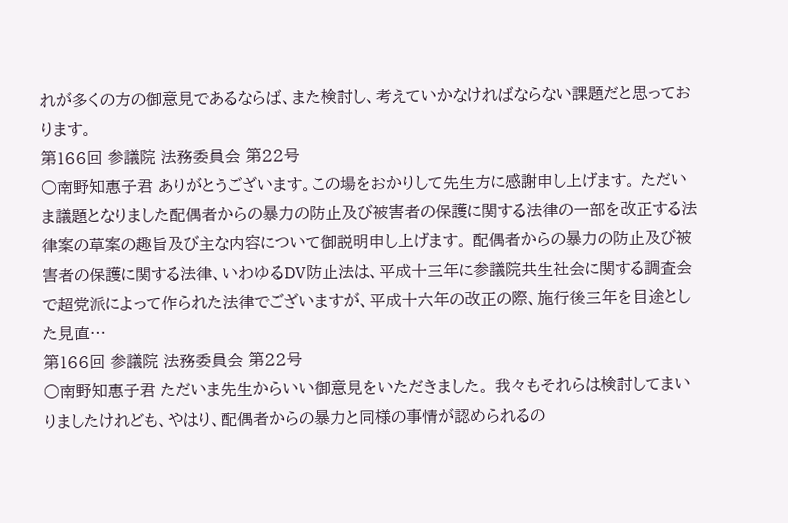れが多くの方の御意見であるならば、また検討し、考えていかなければならない課題だと思っております。
第166回 参議院 法務委員会 第22号
○南野知惠子君 ありがとうございます。この場をおかりして先生方に感謝申し上げます。 ただいま議題となりました配偶者からの暴力の防止及び被害者の保護に関する法律の一部を改正する法律案の草案の趣旨及び主な内容について御説明申し上げます。 配偶者からの暴力の防止及び被害者の保護に関する法律、いわゆるDV防止法は、平成十三年に参議院共生社会に関する調査会で超党派によって作られた法律でございますが、平成十六年の改正の際、施行後三年を目途とした見直…
第166回 参議院 法務委員会 第22号
○南野知惠子君 ただいま先生からいい御意見をいただきました。 我々もそれらは検討してまいりましたけれども、やはり、配偶者からの暴力と同様の事情が認められるの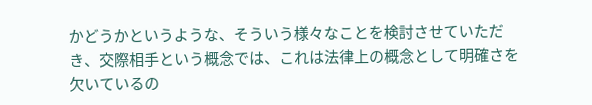かどうかというような、そういう様々なことを検討させていただき、交際相手という概念では、これは法律上の概念として明確さを欠いているの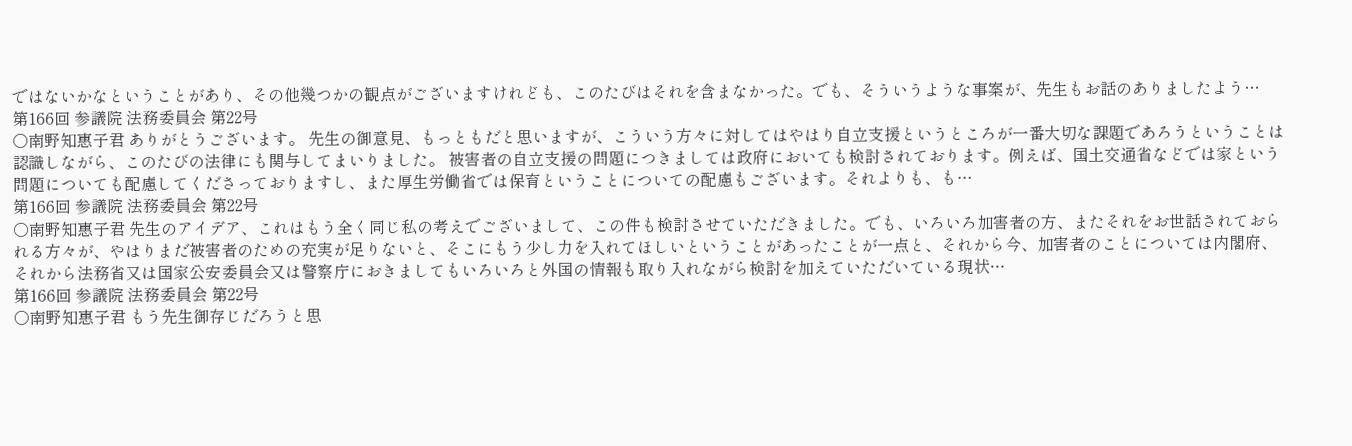ではないかなということがあり、その他幾つかの観点がございますけれども、このたびはそれを含まなかった。でも、そういうような事案が、先生もお話のありましたよう…
第166回 参議院 法務委員会 第22号
○南野知惠子君 ありがとうございます。 先生の御意見、もっともだと思いますが、こういう方々に対してはやはり自立支援というところが一番大切な課題であろうということは認識しながら、このたびの法律にも関与してまいりました。 被害者の自立支援の問題につきましては政府においても検討されております。例えば、国土交通省などでは家という問題についても配慮してくださっておりますし、また厚生労働省では保育ということについての配慮もございます。それよりも、も…
第166回 参議院 法務委員会 第22号
○南野知惠子君 先生のアイデア、これはもう全く同じ私の考えでございまして、この件も検討させていただきました。でも、いろいろ加害者の方、またそれをお世話されておられる方々が、やはりまだ被害者のための充実が足りないと、そこにもう少し力を入れてほしいということがあったことが一点と、それから今、加害者のことについては内閣府、それから法務省又は国家公安委員会又は警察庁におきましてもいろいろと外国の情報も取り入れながら検討を加えていただいている現状…
第166回 参議院 法務委員会 第22号
○南野知惠子君 もう先生御存じだろうと思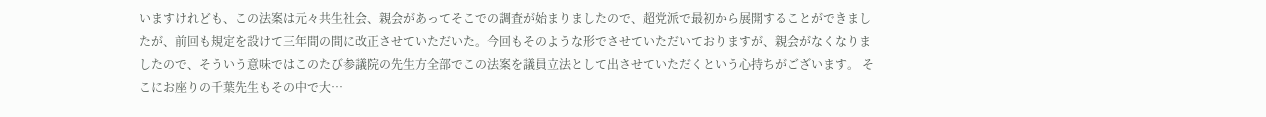いますけれども、この法案は元々共生社会、親会があってそこでの調査が始まりましたので、超党派で最初から展開することができましたが、前回も規定を設けて三年間の間に改正させていただいた。今回もそのような形でさせていただいておりますが、親会がなくなりましたので、そういう意味ではこのたび参議院の先生方全部でこの法案を議員立法として出させていただくという心持ちがございます。 そこにお座りの千葉先生もその中で大…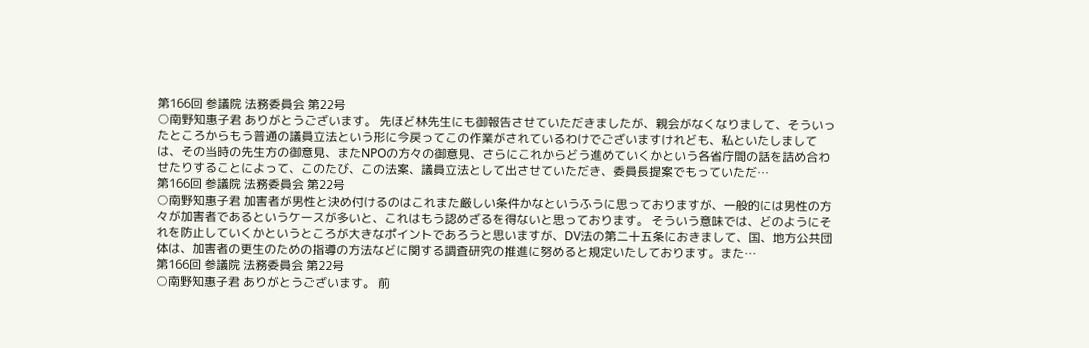第166回 参議院 法務委員会 第22号
○南野知惠子君 ありがとうございます。 先ほど林先生にも御報告させていただきましたが、親会がなくなりまして、そういったところからもう普通の議員立法という形に今戻ってこの作業がされているわけでございますけれども、私といたしましては、その当時の先生方の御意見、またNPOの方々の御意見、さらにこれからどう進めていくかという各省庁間の話を詰め合わせたりすることによって、このたび、この法案、議員立法として出させていただき、委員長提案でもっていただ…
第166回 参議院 法務委員会 第22号
○南野知惠子君 加害者が男性と決め付けるのはこれまた厳しい条件かなというふうに思っておりますが、一般的には男性の方々が加害者であるというケースが多いと、これはもう認めざるを得ないと思っております。 そういう意味では、どのようにそれを防止していくかというところが大きなポイントであろうと思いますが、DV法の第二十五条におきまして、国、地方公共団体は、加害者の更生のための指導の方法などに関する調査研究の推進に努めると規定いたしております。また…
第166回 参議院 法務委員会 第22号
○南野知惠子君 ありがとうございます。 前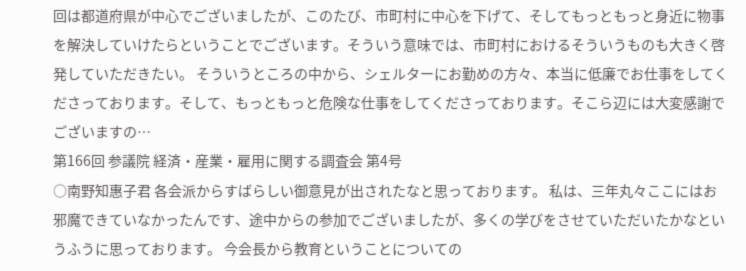回は都道府県が中心でございましたが、このたび、市町村に中心を下げて、そしてもっともっと身近に物事を解決していけたらということでございます。そういう意味では、市町村におけるそういうものも大きく啓発していただきたい。 そういうところの中から、シェルターにお勤めの方々、本当に低廉でお仕事をしてくださっております。そして、もっともっと危険な仕事をしてくださっております。そこら辺には大変感謝でございますの…
第166回 参議院 経済・産業・雇用に関する調査会 第4号
○南野知惠子君 各会派からすばらしい御意見が出されたなと思っております。 私は、三年丸々ここにはお邪魔できていなかったんです、途中からの参加でございましたが、多くの学びをさせていただいたかなというふうに思っております。 今会長から教育ということについての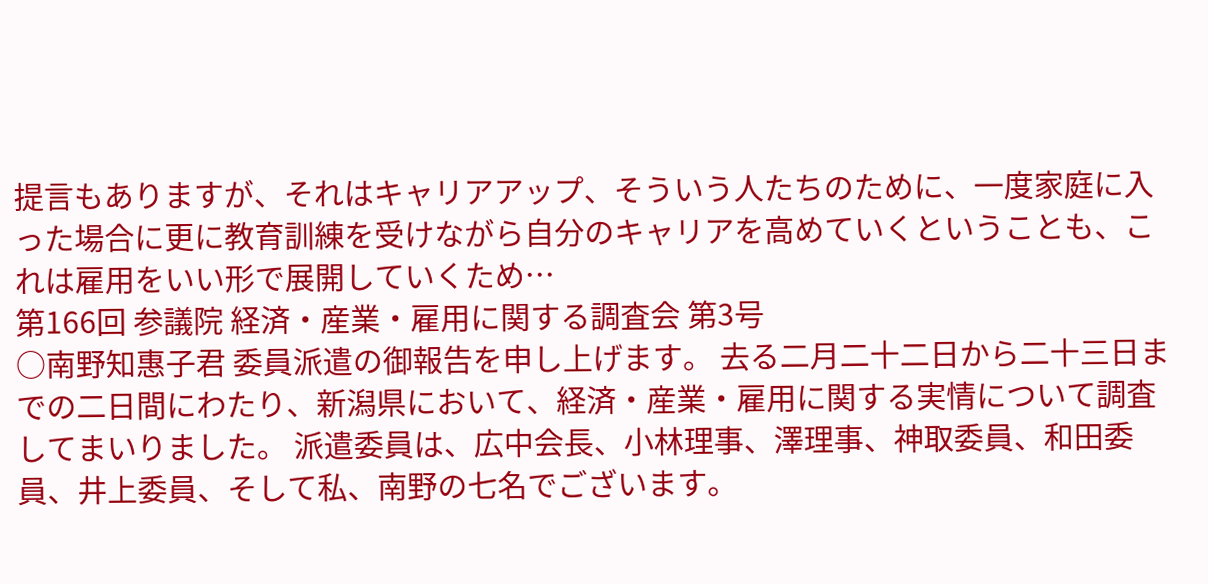提言もありますが、それはキャリアアップ、そういう人たちのために、一度家庭に入った場合に更に教育訓練を受けながら自分のキャリアを高めていくということも、これは雇用をいい形で展開していくため…
第166回 参議院 経済・産業・雇用に関する調査会 第3号
○南野知惠子君 委員派遣の御報告を申し上げます。 去る二月二十二日から二十三日までの二日間にわたり、新潟県において、経済・産業・雇用に関する実情について調査してまいりました。 派遣委員は、広中会長、小林理事、澤理事、神取委員、和田委員、井上委員、そして私、南野の七名でございます。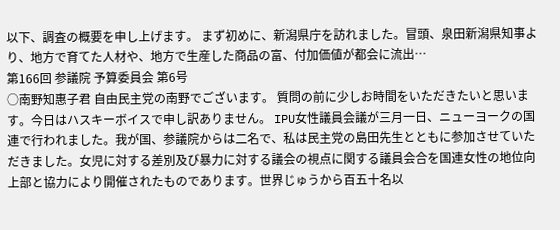以下、調査の概要を申し上げます。 まず初めに、新潟県庁を訪れました。冒頭、泉田新潟県知事より、地方で育てた人材や、地方で生産した商品の富、付加価値が都会に流出…
第166回 参議院 予算委員会 第6号
○南野知惠子君 自由民主党の南野でございます。 質問の前に少しお時間をいただきたいと思います。今日はハスキーボイスで申し訳ありません。 IPU女性議員会議が三月一日、ニューヨークの国連で行われました。我が国、参議院からは二名で、私は民主党の島田先生とともに参加させていただきました。女児に対する差別及び暴力に対する議会の視点に関する議員会合を国連女性の地位向上部と協力により開催されたものであります。世界じゅうから百五十名以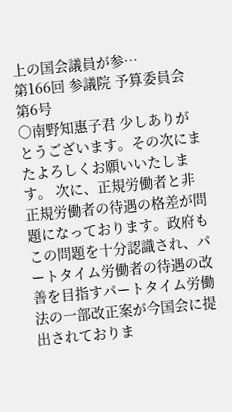上の国会議員が参…
第166回 参議院 予算委員会 第6号
○南野知惠子君 少しありがとうございます。その次にまたよろしくお願いいたします。 次に、正規労働者と非正規労働者の待遇の格差が問題になっております。政府もこの問題を十分認識され、パートタイム労働者の待遇の改善を目指すパートタイム労働法の一部改正案が今国会に提出されておりま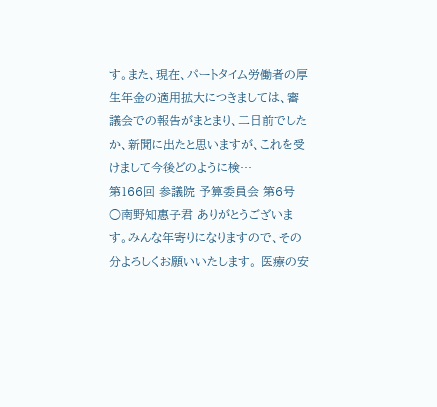す。また、現在、パートタイム労働者の厚生年金の適用拡大につきましては、審議会での報告がまとまり、二日前でしたか、新聞に出たと思いますが、これを受けまして今後どのように検…
第166回 参議院 予算委員会 第6号
○南野知惠子君 ありがとうございます。みんな年寄りになりますので、その分よろしくお願いいたします。 医療の安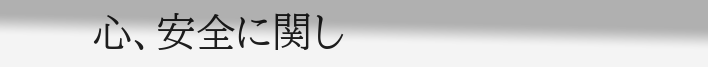心、安全に関し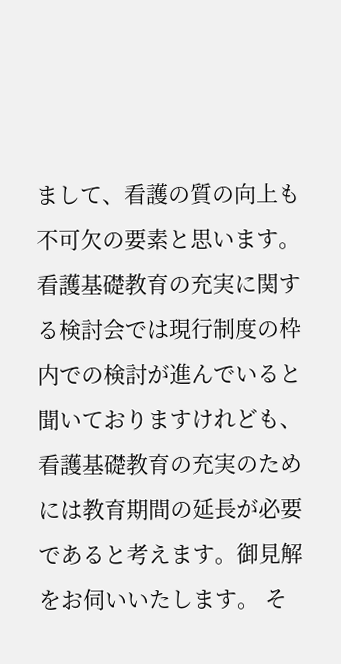まして、看護の質の向上も不可欠の要素と思います。看護基礎教育の充実に関する検討会では現行制度の枠内での検討が進んでいると聞いておりますけれども、看護基礎教育の充実のためには教育期間の延長が必要であると考えます。御見解をお伺いいたします。 そ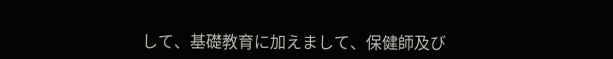して、基礎教育に加えまして、保健師及び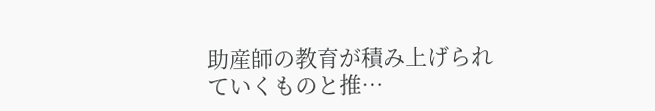助産師の教育が積み上げられていくものと推…